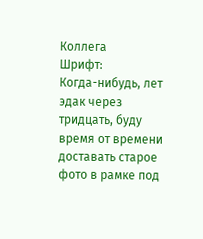Коллега
Шрифт:
Когда-нибудь, лет эдак через тридцать, буду время от времени доставать старое фото в рамке под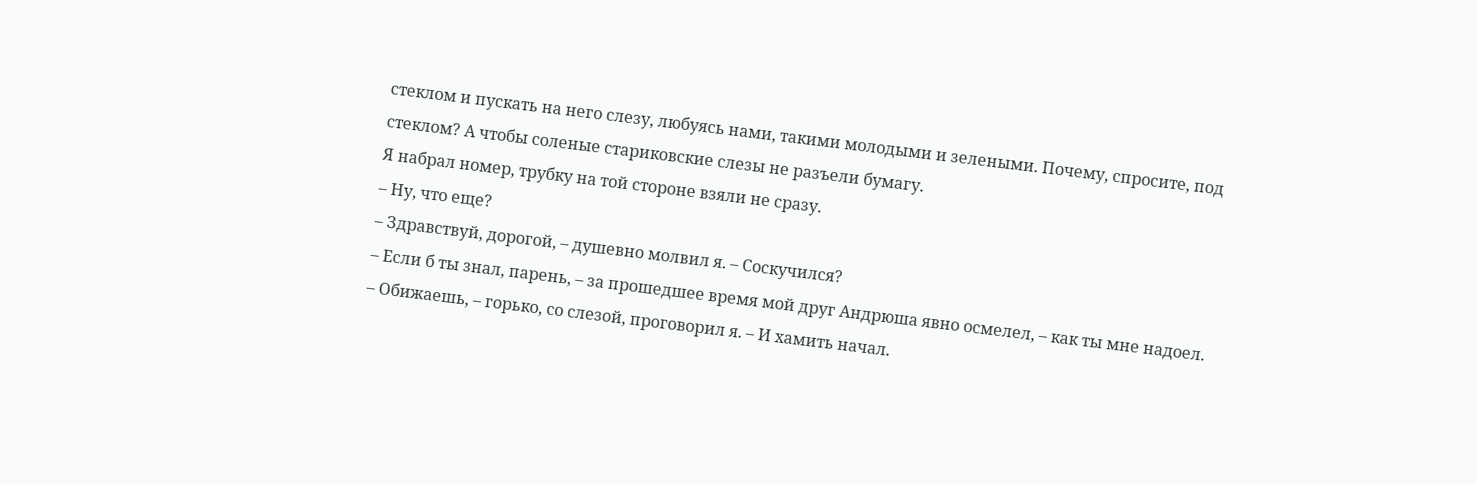стеклом и пускать на него слезу, любуясь нами, такими молодыми и зелеными. Почему, спросите, под стеклом? А чтобы соленые стариковские слезы не разъели бумагу.
Я набрал номер, трубку на той стороне взяли не сразу.
– Ну, что еще?
– Здравствуй, дорогой, – душевно молвил я. – Соскучился?
– Если б ты знал, парень, – за прошедшее время мой друг Андрюша явно осмелел, – как ты мне надоел.
– Обижаешь, – горько, со слезой, проговорил я. – И хамить начал.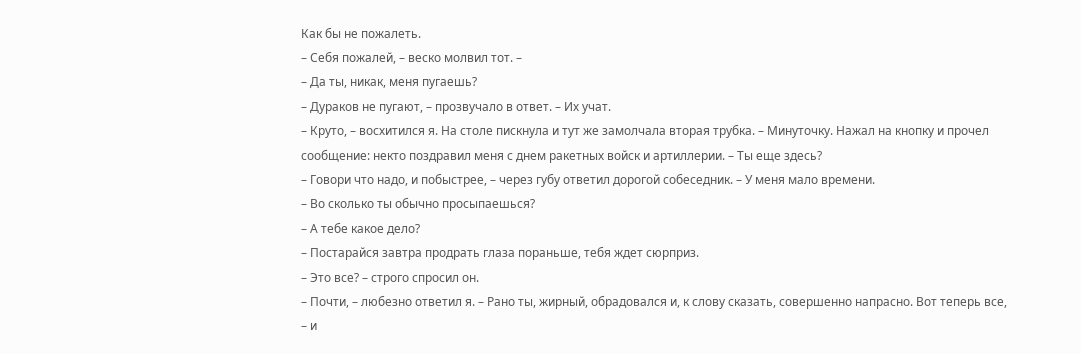Как бы не пожалеть.
– Себя пожалей, – веско молвил тот. –
– Да ты, никак, меня пугаешь?
– Дураков не пугают, – прозвучало в ответ. – Их учат.
– Круто, – восхитился я. На столе пискнула и тут же замолчала вторая трубка. – Минуточку. Нажал на кнопку и прочел сообщение: некто поздравил меня с днем ракетных войск и артиллерии. – Ты еще здесь?
– Говори что надо, и побыстрее, – через губу ответил дорогой собеседник. – У меня мало времени.
– Во сколько ты обычно просыпаешься?
– А тебе какое дело?
– Постарайся завтра продрать глаза пораньше, тебя ждет сюрприз.
– Это все? – строго спросил он.
– Почти, – любезно ответил я. – Рано ты, жирный, обрадовался и, к слову сказать, совершенно напрасно. Вот теперь все, – и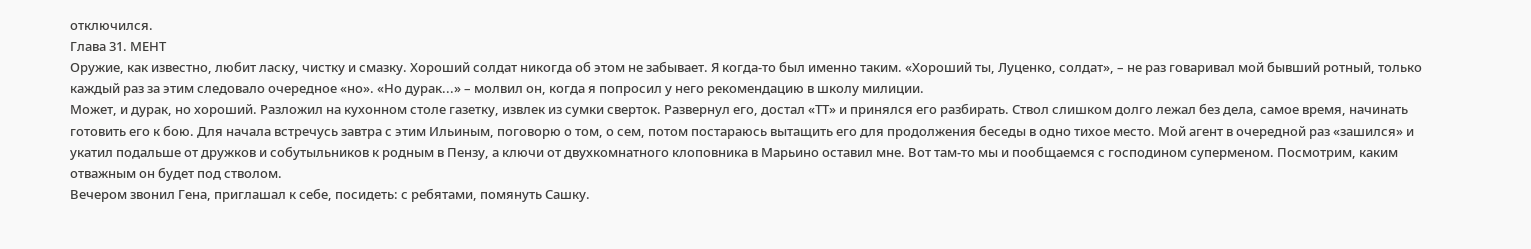отключился.
Глава 31. МЕНТ
Оружие, как известно, любит ласку, чистку и смазку. Хороший солдат никогда об этом не забывает. Я когда-то был именно таким. «Хороший ты, Луценко, солдат», – не раз говаривал мой бывший ротный, только каждый раз за этим следовало очередное «но». «Но дурак...» – молвил он, когда я попросил у него рекомендацию в школу милиции.
Может, и дурак, но хороший. Разложил на кухонном столе газетку, извлек из сумки сверток. Развернул его, достал «ТТ» и принялся его разбирать. Ствол слишком долго лежал без дела, самое время, начинать готовить его к бою. Для начала встречусь завтра с этим Ильиным, поговорю о том, о сем, потом постараюсь вытащить его для продолжения беседы в одно тихое место. Мой агент в очередной раз «зашился» и укатил подальше от дружков и собутыльников к родным в Пензу, а ключи от двухкомнатного клоповника в Марьино оставил мне. Вот там-то мы и пообщаемся с господином суперменом. Посмотрим, каким отважным он будет под стволом.
Вечером звонил Гена, приглашал к себе, посидеть: с ребятами, помянуть Сашку.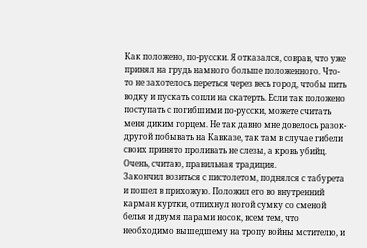Как положено, по-русски. Я отказался, соврав, что уже принял на грудь намного больше положенного. Что-то не захотелось переться через весь город, чтобы пить водку и пускать сопли на скатерть. Если так положено поступать с погибшими по-русски, можете считать меня диким горцем. Не так давно мне довелось разок-другой побывать на Кавказе, так там в случае гибели своих принято проливать не слезы, а кровь убийц. Очень, считаю, правильная традиция.
Закончил возиться с пистолетом, поднялся с табурета и пошел в прихожую. Положил его во внутренний карман куртки, отпихнул ногой сумку со сменой белья и двумя парами носок, всем тем, что необходимо вышедшему на тропу войны мстителю, и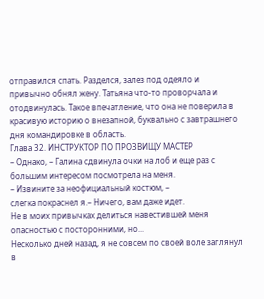отправился спать. Разделся, залез под одеяло и привычно обнял жену. Татьяна что-то проворчала и отодвинулась. Такое впечатление, что она не поверила в красивую историю о внезапной, буквально с завтрашнего дня командировке в область.
Глава 32. ИНСТРУКТОР ПО ПРОЗВИЩУ МАСТЕР
– Однако, – Галина сдвинула очки на лоб и еще раз с большим интересом посмотрела на меня.
– Извините за неофициальный костюм, –
слегка покраснел я.– Ничего, вам даже идет.
Не в моих привычках делиться навестившей меня опасностью с посторонними, но...
Несколько дней назад, я не совсем по своей воле заглянул в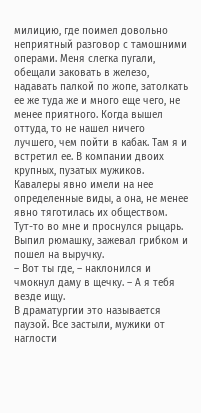милицию, где поимел довольно неприятный разговор с тамошними операми. Меня слегка пугали, обещали заковать в железо, надавать палкой по жопе, затолкать ее же туда же и много еще чего, не менее приятного. Когда вышел оттуда, то не нашел ничего лучшего, чем пойти в кабак. Там я и встретил ее. В компании двоих крупных, пузатых мужиков. Кавалеры явно имели на нее определенные виды, а она, не менее явно тяготилась их обществом. Тут-то во мне и проснулся рыцарь. Выпил рюмашку, зажевал грибком и пошел на выручку.
– Вот ты где, – наклонился и чмокнул даму в щечку. – А я тебя везде ищу.
В драматургии это называется паузой. Все застыли, мужики от наглости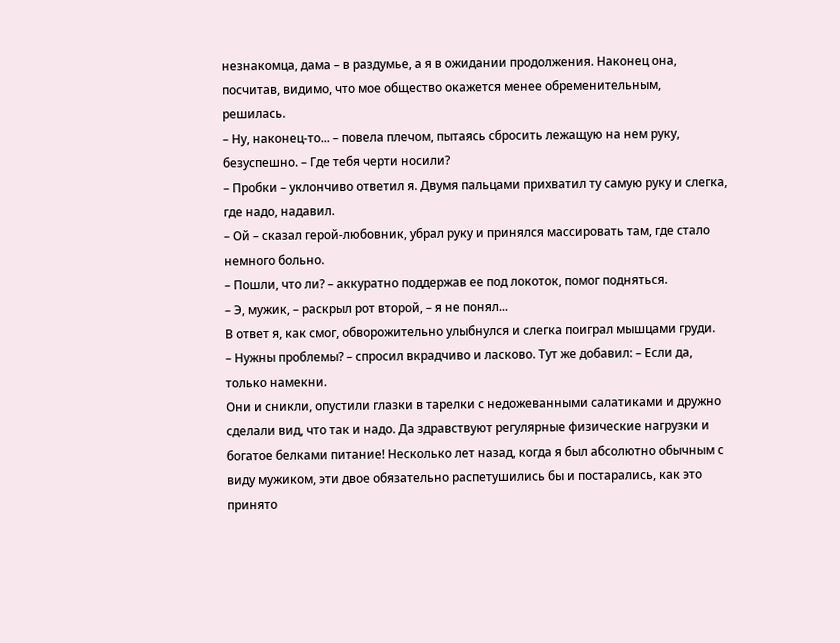незнакомца, дама – в раздумье, а я в ожидании продолжения. Наконец она, посчитав, видимо, что мое общество окажется менее обременительным, решилась.
– Ну, наконец-то... – повела плечом, пытаясь сбросить лежащую на нем руку, безуспешно. – Где тебя черти носили?
– Пробки – уклончиво ответил я. Двумя пальцами прихватил ту самую руку и слегка, где надо, надавил.
– Ой – сказал герой-любовник, убрал руку и принялся массировать там, где стало немного больно.
– Пошли, что ли? – аккуратно поддержав ее под локоток, помог подняться.
– Э, мужик, – раскрыл рот второй, – я не понял...
В ответ я, как смог, обворожительно улыбнулся и слегка поиграл мышцами груди.
– Нужны проблемы? – спросил вкрадчиво и ласково. Тут же добавил: – Если да, только намекни.
Они и сникли, опустили глазки в тарелки с недожеванными салатиками и дружно сделали вид, что так и надо. Да здравствуют регулярные физические нагрузки и богатое белками питание! Несколько лет назад, когда я был абсолютно обычным с виду мужиком, эти двое обязательно распетушились бы и постарались, как это принято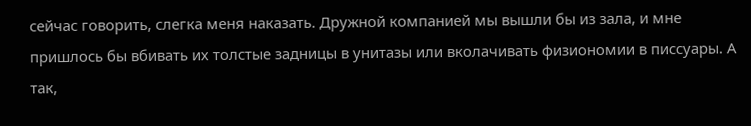сейчас говорить, слегка меня наказать. Дружной компанией мы вышли бы из зала, и мне пришлось бы вбивать их толстые задницы в унитазы или вколачивать физиономии в писсуары. А так,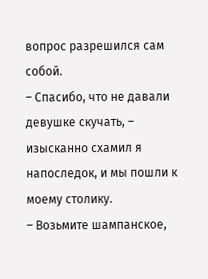вопрос разрешился сам собой.
– Спасибо, что не давали девушке скучать, – изысканно схамил я напоследок, и мы пошли к моему столику.
– Возьмите шампанское,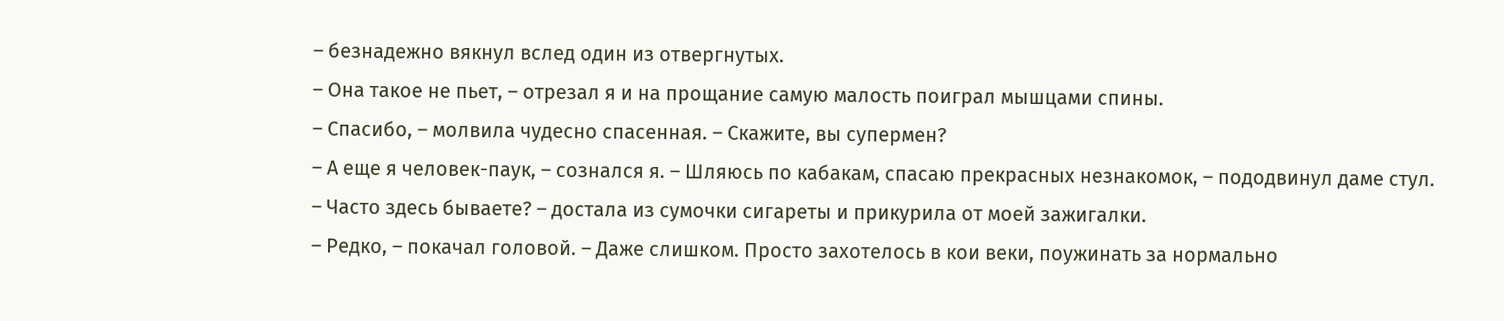– безнадежно вякнул вслед один из отвергнутых.
– Она такое не пьет, – отрезал я и на прощание самую малость поиграл мышцами спины.
– Спасибо, – молвила чудесно спасенная. – Скажите, вы супермен?
– А еще я человек-паук, – сознался я. – Шляюсь по кабакам, спасаю прекрасных незнакомок, – пододвинул даме стул.
– Часто здесь бываете? – достала из сумочки сигареты и прикурила от моей зажигалки.
– Редко, – покачал головой. – Даже слишком. Просто захотелось в кои веки, поужинать за нормально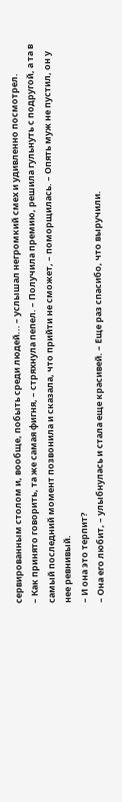сервированным столом и, вообще, побыть среди людей... – услышал негромкий смех и удивленно посмотрел.
– Как принято говорить, та же самая фигня, – стряхнула пепел. – Получила премию, решила гульнуть с подругой, а та в самый последний момент позвонила и сказала, что прийти не сможет, – поморщилась. – Опять муж не пустил, он у нее ревнивый.
– И она это терпит?
– Она его любит, – улыбнулась и стала еще красивей. – Еще раз спасибо, что выручили.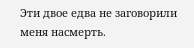Эти двое едва не заговорили меня насмерть.